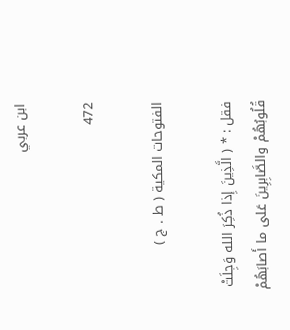ابن عربي

472

الفتوحات المكية ( ط . ج )

فقل : * ( الَّذِينَ إِذا ذُكِرَ الله وَجِلَتْ قُلُوبُهُمْ والصَّابِرِينَ عَلى ما أَصابَهُمْ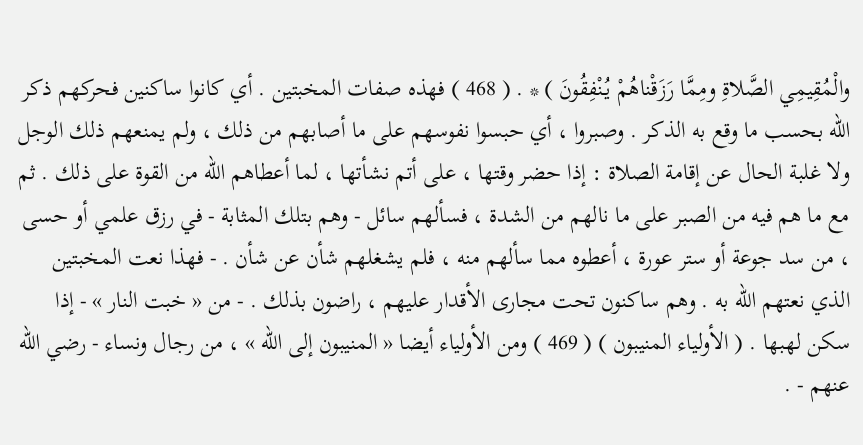والْمُقِيمِي الصَّلاةِ ومِمَّا رَزَقْناهُمْ يُنْفِقُونَ ) * . ( 468 ) فهذه صفات المخبتين . أي كانوا ساكنين فحركهم ذكر الله بحسب ما وقع به الذكر . وصبروا ، أي حبسوا نفوسهم على ما أصابهم من ذلك ، ولم يمنعهم ذلك الوجل ولا غلبة الحال عن إقامة الصلاة : إذا حضر وقتها ، على أتم نشأتها ، لما أعطاهم الله من القوة على ذلك . ثم مع ما هم فيه من الصبر على ما نالهم من الشدة ، فسألهم سائل - وهم بتلك المثابة - في رزق علمي أو حسى ، من سد جوعة أو ستر عورة ، أعطوه مما سألهم منه ، فلم يشغلهم شأن عن شأن . - فهذا نعت المخبتين الذي نعتهم الله به . وهم ساكنون تحت مجارى الأقدار عليهم ، راضون بذلك . - من « خبت النار » - إذا سكن لهبها . ( الأولياء المنيبون ) ( 469 ) ومن الأولياء أيضا « المنيبون إلى الله » ، من رجال ونساء - رضي الله عنهم - .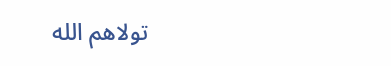تولاهم الله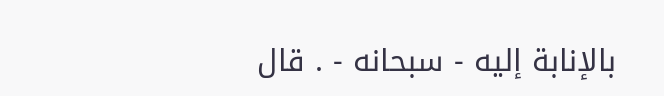بالإنابة إليه - سبحانه - . قال